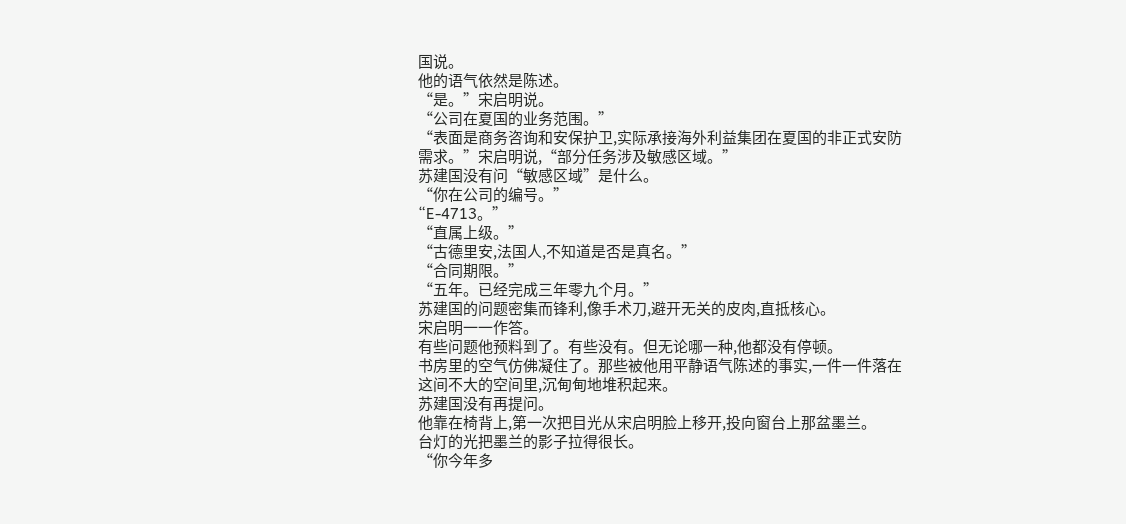国说。
他的语气依然是陈述。
“是。”宋启明说。
“公司在夏国的业务范围。”
“表面是商务咨询和安保护卫,实际承接海外利益集团在夏国的非正式安防需求。”宋启明说,“部分任务涉及敏感区域。”
苏建国没有问“敏感区域”是什么。
“你在公司的编号。”
“E-4713。”
“直属上级。”
“古德里安,法国人,不知道是否是真名。”
“合同期限。”
“五年。已经完成三年零九个月。”
苏建国的问题密集而锋利,像手术刀,避开无关的皮肉,直抵核心。
宋启明一一作答。
有些问题他预料到了。有些没有。但无论哪一种,他都没有停顿。
书房里的空气仿佛凝住了。那些被他用平静语气陈述的事实,一件一件落在这间不大的空间里,沉甸甸地堆积起来。
苏建国没有再提问。
他靠在椅背上,第一次把目光从宋启明脸上移开,投向窗台上那盆墨兰。
台灯的光把墨兰的影子拉得很长。
“你今年多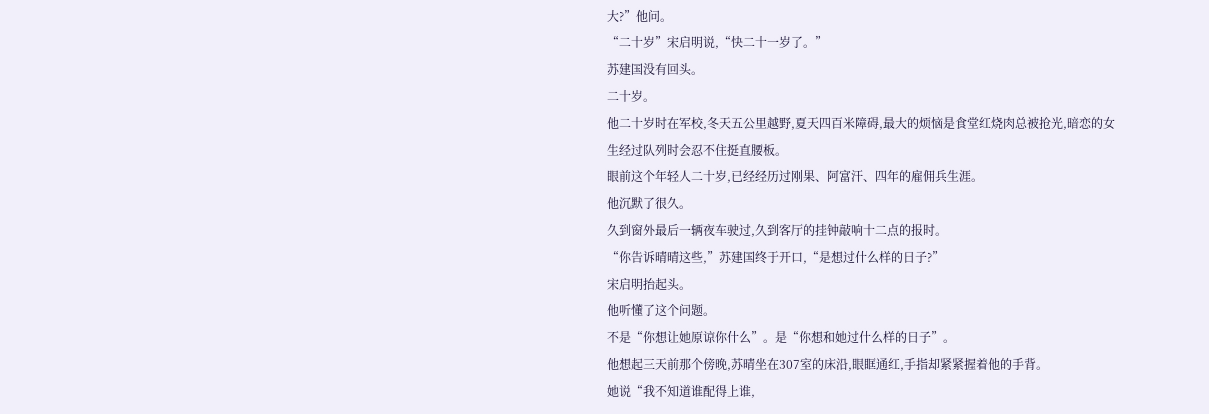大?”他问。
“二十岁”宋启明说,“快二十一岁了。”
苏建国没有回头。
二十岁。
他二十岁时在军校,冬天五公里越野,夏天四百米障碍,最大的烦恼是食堂红烧肉总被抢光,暗恋的女生经过队列时会忍不住挺直腰板。
眼前这个年轻人二十岁,已经经历过刚果、阿富汗、四年的雇佣兵生涯。
他沉默了很久。
久到窗外最后一辆夜车驶过,久到客厅的挂钟敲响十二点的报时。
“你告诉晴晴这些,”苏建国终于开口,“是想过什么样的日子?”
宋启明抬起头。
他听懂了这个问题。
不是“你想让她原谅你什么”。是“你想和她过什么样的日子”。
他想起三天前那个傍晚,苏晴坐在307室的床沿,眼眶通红,手指却紧紧握着他的手背。
她说“我不知道谁配得上谁,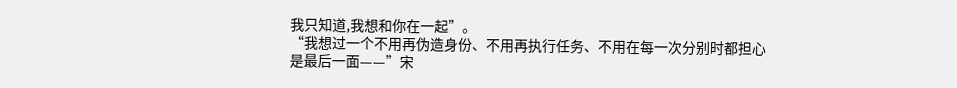我只知道,我想和你在一起”。
“我想过一个不用再伪造身份、不用再执行任务、不用在每一次分别时都担心是最后一面——”宋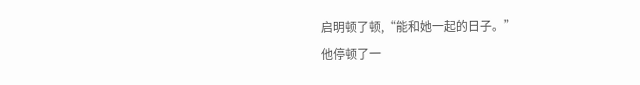启明顿了顿,“能和她一起的日子。”
他停顿了一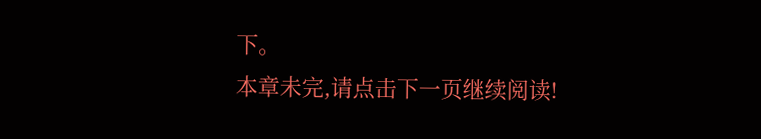下。
本章未完,请点击下一页继续阅读!